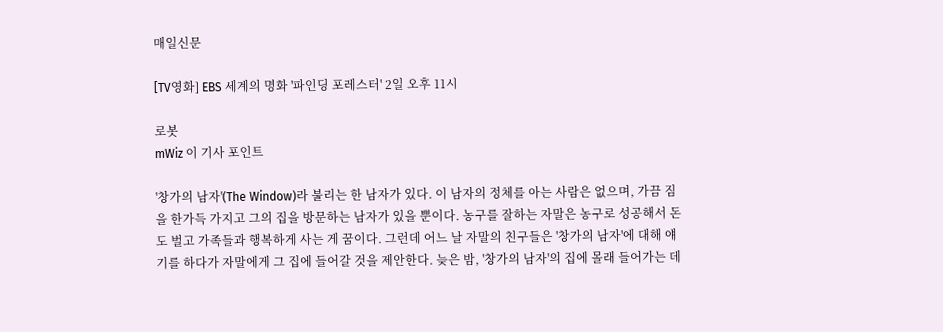매일신문

[TV영화] EBS 세계의 명화 '파인딩 포레스터' 2일 오후 11시

로봇
mWiz 이 기사 포인트

'창가의 남자'(The Window)라 불리는 한 남자가 있다. 이 남자의 정체를 아는 사람은 없으며, 가끔 짐을 한가득 가지고 그의 집을 방문하는 남자가 있을 뿐이다. 농구를 잘하는 자말은 농구로 성공해서 돈도 벌고 가족들과 행복하게 사는 게 꿈이다. 그런데 어느 날 자말의 친구들은 '창가의 남자'에 대해 얘기를 하다가 자말에게 그 집에 들어갈 것을 제안한다. 늦은 밤, '창가의 남자'의 집에 몰래 들어가는 데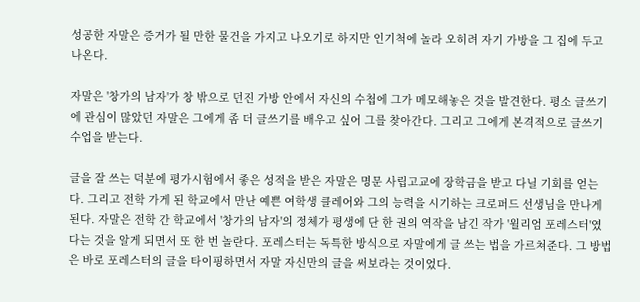성공한 자말은 증거가 될 만한 물건을 가지고 나오기로 하지만 인기척에 놀라 오히려 자기 가방을 그 집에 두고 나온다.

자말은 '창가의 남자'가 창 밖으로 던진 가방 안에서 자신의 수첩에 그가 메모해놓은 것을 발견한다. 평소 글쓰기에 관심이 많았던 자말은 그에게 좀 더 글쓰기를 배우고 싶어 그를 찾아간다. 그리고 그에게 본격적으로 글쓰기 수업을 받는다.

글을 잘 쓰는 덕분에 평가시험에서 좋은 성적을 받은 자말은 명문 사립고교에 장학금을 받고 다닐 기회를 얻는다. 그리고 전학 가게 된 학교에서 만난 예쁜 여학생 클레어와 그의 능력을 시기하는 크로퍼드 선생님을 만나게 된다. 자말은 전학 간 학교에서 '창가의 남자'의 정체가 평생에 단 한 권의 역작을 남긴 작가 '윌리엄 포레스터'였다는 것을 알게 되면서 또 한 번 놀란다. 포레스터는 독특한 방식으로 자말에게 글 쓰는 법을 가르쳐준다. 그 방법은 바로 포레스터의 글을 타이핑하면서 자말 자신만의 글을 써보라는 것이었다.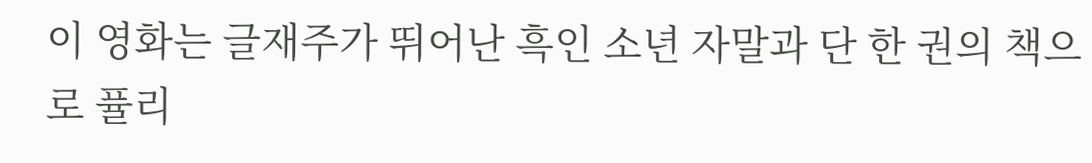이 영화는 글재주가 뛰어난 흑인 소년 자말과 단 한 권의 책으로 퓰리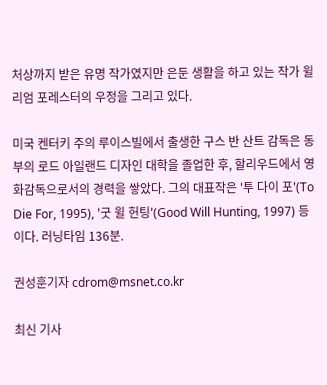처상까지 받은 유명 작가였지만 은둔 생활을 하고 있는 작가 윌리엄 포레스터의 우정을 그리고 있다.

미국 켄터키 주의 루이스빌에서 출생한 구스 반 산트 감독은 동부의 로드 아일랜드 디자인 대학을 졸업한 후, 할리우드에서 영화감독으로서의 경력을 쌓았다. 그의 대표작은 '투 다이 포'(To Die For, 1995), '굿 윌 헌팅'(Good Will Hunting, 1997) 등이다. 러닝타임 136분.

권성훈기자 cdrom@msnet.co.kr

최신 기사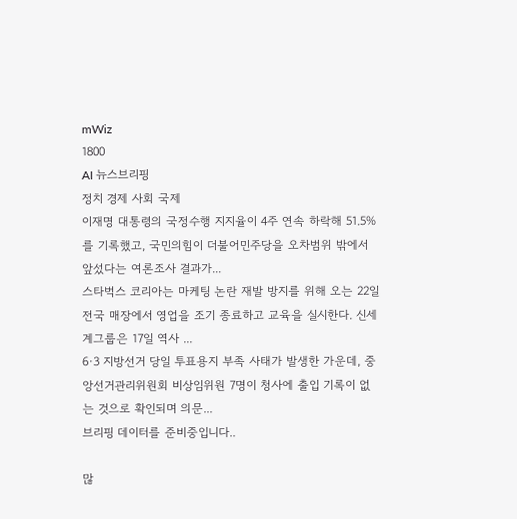mWiz
1800
AI 뉴스브리핑
정치 경제 사회 국제
이재명 대통령의 국정수행 지지율이 4주 연속 하락해 51.5%를 기록했고, 국민의힘이 더불어민주당을 오차범위 밖에서 앞섰다는 여론조사 결과가...
스타벅스 코리아는 마케팅 논란 재발 방지를 위해 오는 22일 전국 매장에서 영업을 조기 종료하고 교육을 실시한다. 신세계그룹은 17일 역사 ...
6·3 지방선거 당일 투표용지 부족 사태가 발생한 가운데, 중앙선거관리위원회 비상임위원 7명이 청사에 출입 기록이 없는 것으로 확인되며 의문...
브리핑 데이터를 준비중입니다..

많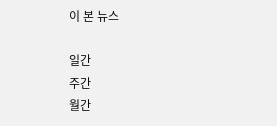이 본 뉴스

일간
주간
월간